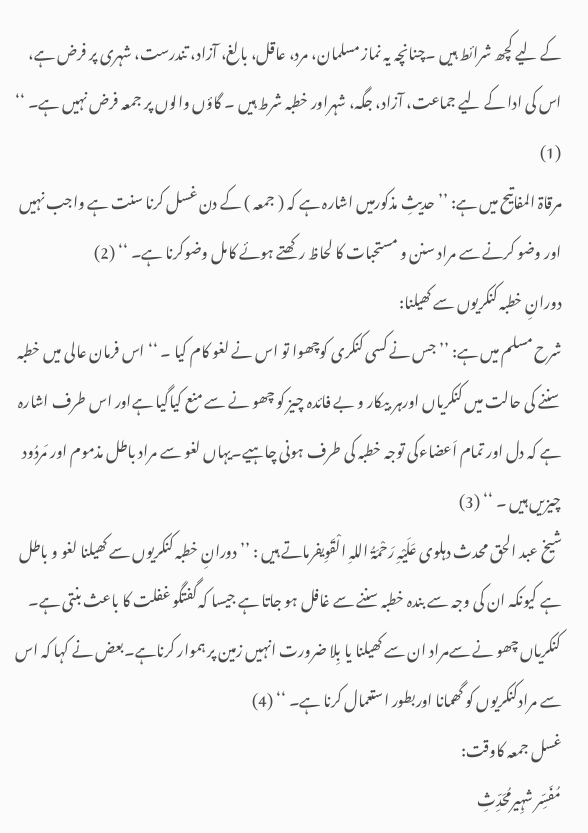کے لیے کچھ شرائط ہیں ۔چنانچہ یہ نماز مسلمان، مرد، عاقل، بالغ، آزاد، تندرست، شہری پر فرض ہے، اس کی ادا کے لیے جماعت، آزاد، جگہ، شہراور خطبہ شرط ہیں ۔ گاؤں والوں پر جمعہ فرض نہیں ہے۔ ‘‘ (1)
مرقاۃ المفاتیح میں ہے: ’’ حدیثِ مذکورمیں اشارہ ہے کہ ( جمعہ ) کے دن غسل کرنا سنت ہے واجب نہیں اور وضو کرنے سے مراد سنن و مستحبات کا لحاظ رکھتے ہوئے کامل وضوکرنا ہے۔ ‘‘ (2)
دورانِ خطبہ کنکریوں سے کھیلنا:
شرح مسلم میں ہے: ’’ جس نے کسی کنکری کوچھوا تو اس نے لغو کام کیا ۔ ‘‘ اس فرمان عالی میں خطبہ سننے کی حالت میں کنکریاں اورہر بیکار و بے فائدہ چیز کو چھو نے سے منع کیاگیا ہےاور اس طرف اشارہ ہے کہ دل اور تمام اَعضاءکی توجہ خطبہ کی طرف ہونی چاہیے۔یہاں لغو سے مراد باطل مذموم اور مَردُود چیزیں ہیں ۔ ‘‘ (3)
شیخ عبد الحق محدث دہلوی عَلَیْہِ رَحْمَۃُ اللہِ الْقَوِیفرماتے ہیں : ’’ دورانِ خطبہ کنکریوں سے کھیلنا لغو و باطل ہے کیونکہ ان کی وجہ سے بندہ خطبہ سننے سے غافل ہو جاتا ہے جیسا کہ گفتگو غفلت کا باعث بنتی ہے۔ کنکریاں چھو نے سےمراد ان سے کھیلنا یا بِلا ضرورت انہیں زمین پر ہموار کرناہے۔بعض نے کہا کہ اس سے مرادکنکریوں کو گھمانا اوربطور استعمال کرنا ہے۔ ‘‘ (4)
غسل جمعہ کاوقت:
مُفَسِّر شہِیرمُحَدِّثِ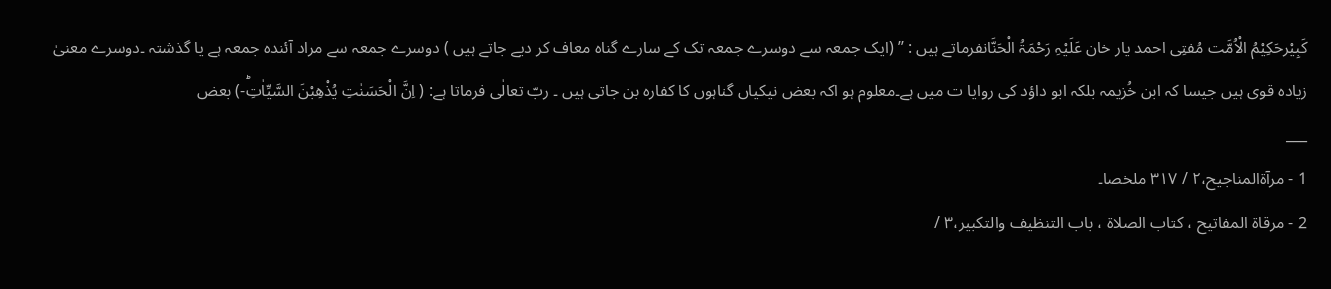کَبِیْرحَکِیْمُ الْاُمَّت مُفتِی احمد یار خان عَلَیْہِ رَحْمَۃُ الْحَنَّانفرماتے ہیں : ’’ (ایک جمعہ سے دوسرے جمعہ تک کے سارے گناہ معاف کر دیے جاتے ہیں ) دوسرے جمعہ سے مراد آئندہ جمعہ ہے یا گذشتہ ۔دوسرے معنیٰ زیادہ قوی ہیں جیسا کہ ابن خُزیمہ بلکہ ابو داؤد کی روایا ت میں ہے۔معلوم ہو اکہ بعض نیکیاں گناہوں کا کفارہ بن جاتی ہیں ۔ ربّ تعالٰی فرماتا ہے: ( اِنَّ الْحَسَنٰتِ یُذْهِبْنَ السَّیِّاٰتِؕ-) بعض
___
1 - مرآۃالمناجیح،۲ / ۳۱۷ ملخصا۔
2 - مرقاۃ المفاتیح ، کتاب الصلاۃ ، باب التنظیف والتکبیر،۳ /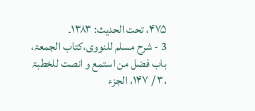۴۷۵، تحت الحدیث: ۱۳۸۳۔
3 - شرح مسلم للنووی،کتاب الجمعۃ، باب فضل من استمع و انصت للخطبۃ ،۳ / ۱۴۷، الجزء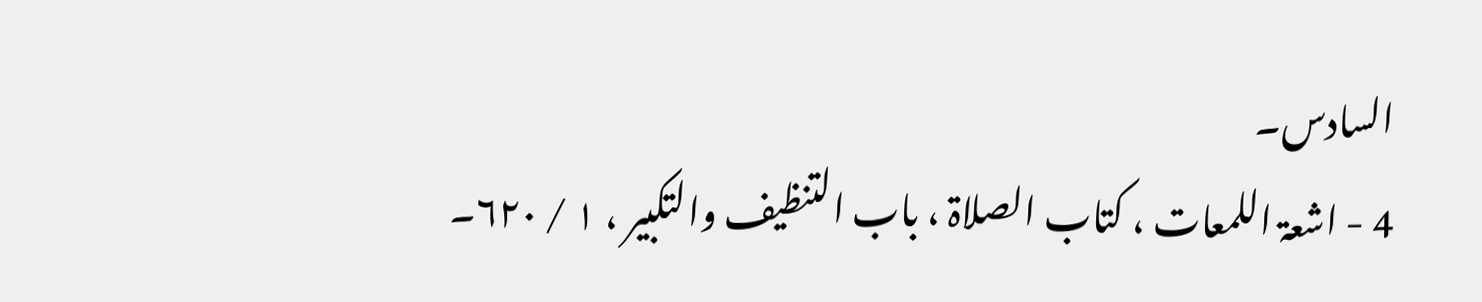السادس۔
4 - اشعۃ اللمعات ، کتاب الصلاۃ ، باب التنظیف والتکبیر ، ۱ / ۶۲۰۔